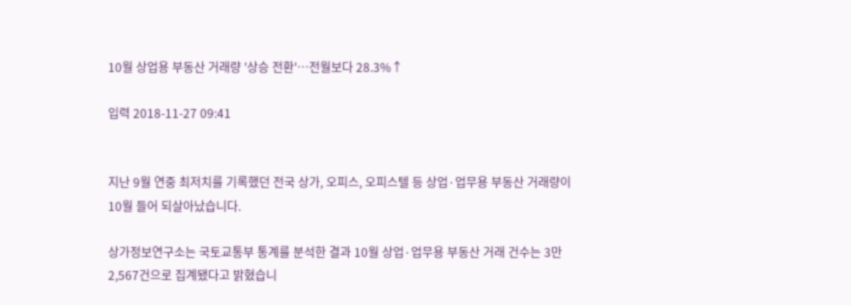10월 상업용 부동산 거래량 '상승 전환'…전월보다 28.3%↑

입력 2018-11-27 09:41


지난 9월 연중 최저치를 기록했던 전국 상가, 오피스, 오피스텔 등 상업·업무용 부동산 거래량이 10월 들어 되살아났습니다.

상가정보연구소는 국토교통부 통계를 분석한 결과 10월 상업·업무용 부동산 거래 건수는 3만2,567건으로 집계됐다고 밝혔습니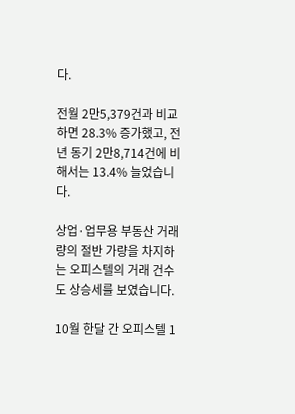다.

전월 2만5,379건과 비교하면 28.3% 증가했고, 전년 동기 2만8,714건에 비해서는 13.4% 늘었습니다.

상업·업무용 부동산 거래량의 절반 가량을 차지하는 오피스텔의 거래 건수도 상승세를 보였습니다.

10월 한달 간 오피스텔 1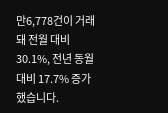만6,778건이 거래돼 전월 대비 30.1%, 전년 동월 대비 17.7% 증가했습니다.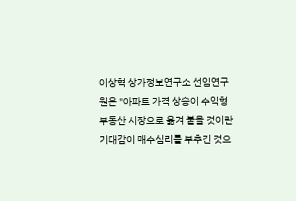이상혁 상가정보연구소 선임연구원은 "아파트 가격 상승이 수익형부동산 시장으로 옮겨 붙을 것이란 기대감이 매수심리를 부추긴 것으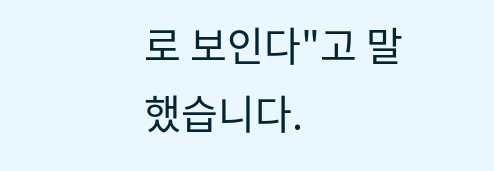로 보인다"고 말했습니다.